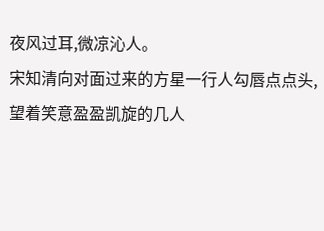夜风过耳,微凉沁人。
宋知清向对面过来的方星一行人勾唇点点头,望着笑意盈盈凯旋的几人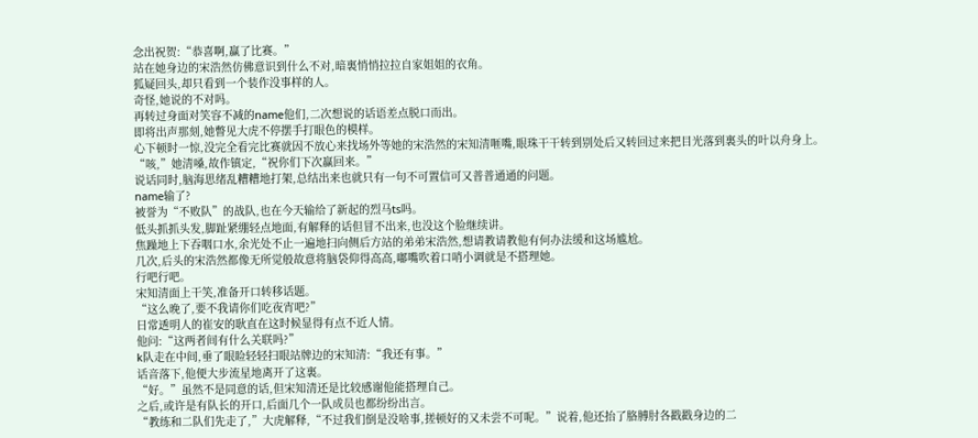念出祝贺:“恭喜啊,赢了比赛。”
站在她身边的宋浩然仿佛意识到什么不对,暗裏悄悄拉拉自家姐姐的衣角。
狐疑回头,却只看到一个装作没事样的人。
奇怪,她说的不对吗。
再转过身面对笑容不减的name他们,二次想说的话语差点脱口而出。
即将出声那刻,她瞥见大虎不停摆手打眼色的模样。
心下顿时一惊,没完全看完比赛就因不放心来找场外等她的宋浩然的宋知清咂嘴,眼珠干干转到别处后又转回过来把目光落到裏头的叶以舟身上。
“咳,”她清嗓,故作镇定,“祝你们下次赢回来。”
说话同时,脑海思绪乱糟糟地打架,总结出来也就只有一句不可置信可又普普通通的问题。
name输了?
被誉为“不败队”的战队,也在今天输给了新起的烈马ts吗。
低头抓抓头发,脚趾紧绷轻点地面,有解释的话但冒不出来,也没这个脸继续讲。
焦躁地上下吞咽口水,余光处不止一遍地扫向侧后方站的弟弟宋浩然,想请教请教他有何办法缓和这场尴尬。
几次,后头的宋浩然都像无所觉般故意将脑袋仰得高高,嘟嘴吹着口哨小调就是不搭理她。
行吧行吧。
宋知清面上干笑,准备开口转移话题。
“这么晚了,要不我请你们吃夜宵吧?”
日常透明人的崔安的耿直在这时候显得有点不近人情。
他问:“这两者间有什么关联吗?”
k队走在中间,垂了眼睑轻轻扫眼站牌边的宋知清:“我还有事。”
话音落下,他便大步流星地离开了这裏。
“好。”虽然不是同意的话,但宋知清还是比较感谢他能搭理自己。
之后,或许是有队长的开口,后面几个一队成员也都纷纷出言。
“教练和二队们先走了,”大虎解释,“不过我们倒是没啥事,搓顿好的又未尝不可呢。”说着,他还抬了胳膊肘各戳戳身边的二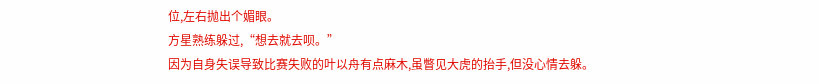位,左右抛出个媚眼。
方星熟练躲过,“想去就去呗。”
因为自身失误导致比赛失败的叶以舟有点麻木,虽瞥见大虎的抬手,但没心情去躲。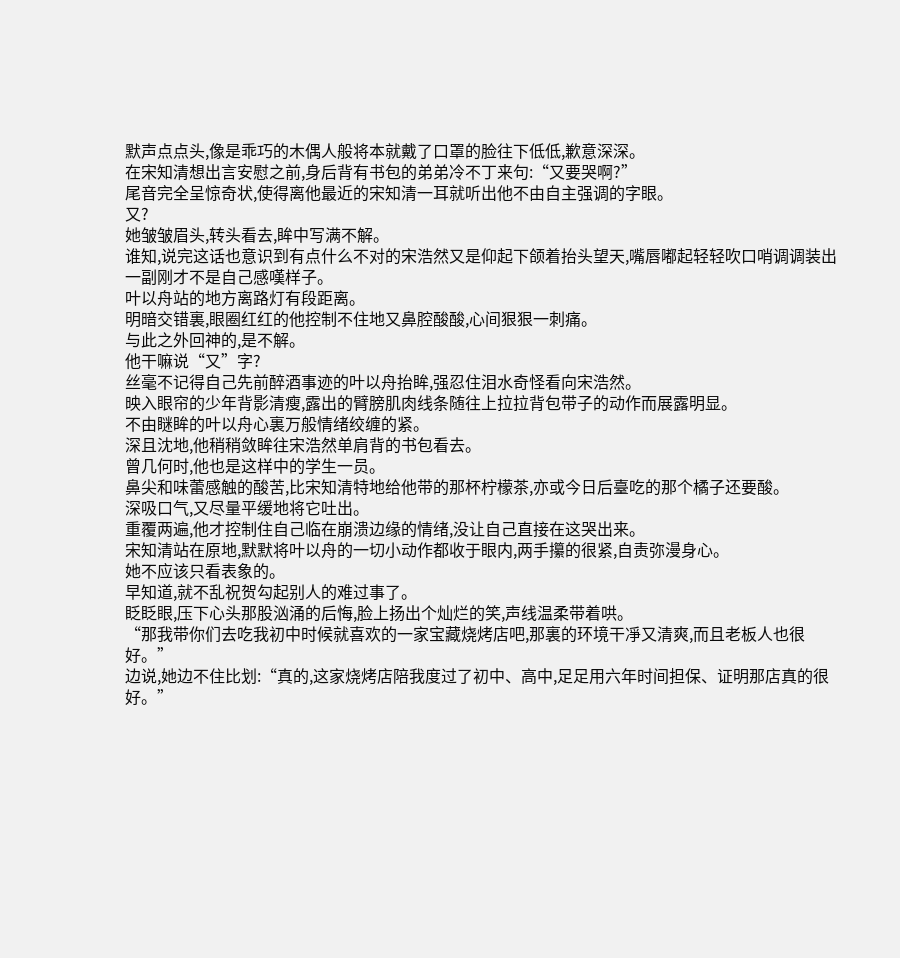默声点点头,像是乖巧的木偶人般将本就戴了口罩的脸往下低低,歉意深深。
在宋知清想出言安慰之前,身后背有书包的弟弟冷不丁来句:“又要哭啊?”
尾音完全呈惊奇状,使得离他最近的宋知清一耳就听出他不由自主强调的字眼。
又?
她皱皱眉头,转头看去,眸中写满不解。
谁知,说完这话也意识到有点什么不对的宋浩然又是仰起下颌着抬头望天,嘴唇嘟起轻轻吹口哨调调装出一副刚才不是自己感嘆样子。
叶以舟站的地方离路灯有段距离。
明暗交错裏,眼圈红红的他控制不住地又鼻腔酸酸,心间狠狠一刺痛。
与此之外回神的,是不解。
他干嘛说“又”字?
丝毫不记得自己先前醉酒事迹的叶以舟抬眸,强忍住泪水奇怪看向宋浩然。
映入眼帘的少年背影清瘦,露出的臂膀肌肉线条随往上拉拉背包带子的动作而展露明显。
不由瞇眸的叶以舟心裏万般情绪绞缠的紧。
深且沈地,他稍稍敛眸往宋浩然单肩背的书包看去。
曾几何时,他也是这样中的学生一员。
鼻尖和味蕾感触的酸苦,比宋知清特地给他带的那杯柠檬茶,亦或今日后臺吃的那个橘子还要酸。
深吸口气,又尽量平缓地将它吐出。
重覆两遍,他才控制住自己临在崩溃边缘的情绪,没让自己直接在这哭出来。
宋知清站在原地,默默将叶以舟的一切小动作都收于眼内,两手攥的很紧,自责弥漫身心。
她不应该只看表象的。
早知道,就不乱祝贺勾起别人的难过事了。
眨眨眼,压下心头那股汹涌的后悔,脸上扬出个灿烂的笑,声线温柔带着哄。
“那我带你们去吃我初中时候就喜欢的一家宝藏烧烤店吧,那裏的环境干凈又清爽,而且老板人也很好。”
边说,她边不住比划:“真的,这家烧烤店陪我度过了初中、高中,足足用六年时间担保、证明那店真的很好。”